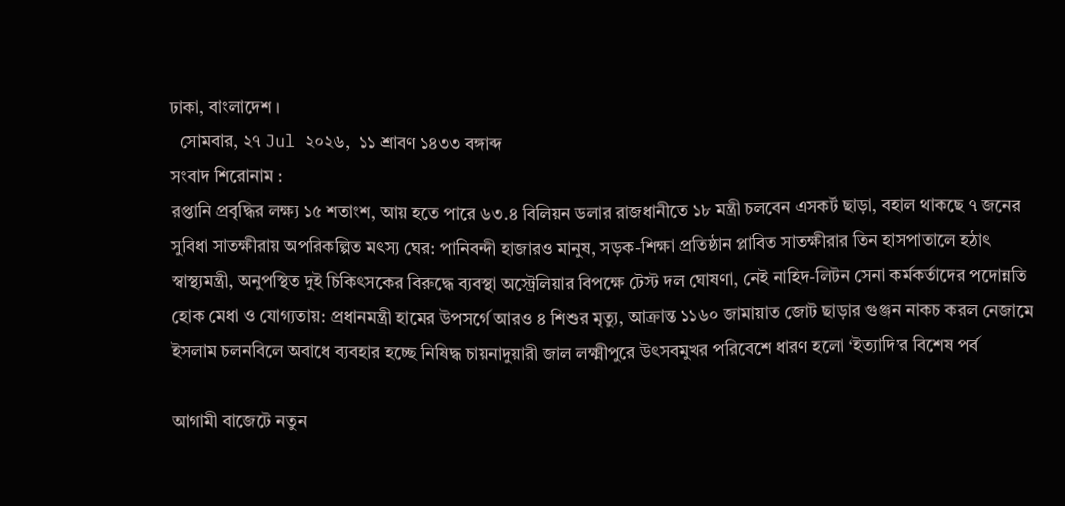ঢাকা, বাংলাদেশ ।
  সোমবার, ২৭ Jul ২০২৬,  ১১ শ্রাবণ ১৪৩৩ বঙ্গাব্দ
সংবাদ শিরোনাম :
রপ্তানি প্রবৃদ্ধির লক্ষ্য ১৫ শতাংশ, আয় হতে পারে ৬৩.৪ বিলিয়ন ডলার রাজধানীতে ১৮ মন্ত্রী চলবেন এসকর্ট ছাড়া, বহাল থাকছে ৭ জনের সুবিধা সাতক্ষীরায় অপরিকল্পিত মৎস্য ঘের: পানিবন্দী হাজারও মানুষ, সড়ক-শিক্ষা প্রতিষ্ঠান প্লাবিত সাতক্ষীরার তিন হাসপাতালে হঠাৎ স্বাস্থ্যমন্ত্রী, অনুপস্থিত দুই চিকিৎসকের বিরুদ্ধে ব্যবস্থা অস্ট্রেলিয়ার বিপক্ষে টেস্ট দল ঘোষণা, নেই নাহিদ-লিটন সেনা কর্মকর্তাদের পদোন্নতি হোক মেধা ও যোগ্যতায়: প্রধানমন্ত্রী হামের উপসর্গে আরও ৪ শিশুর মৃত্যু, আক্রান্ত ১১৬০ জামায়াত জোট ছাড়ার গুঞ্জন নাকচ করল নেজামে ইসলাম চলনবিলে অবাধে ব্যবহার হচ্ছে নিষিদ্ধ চায়নাদুয়ারী জাল লক্ষ্মীপুরে উৎসবমুখর পরিবেশে ধারণ হলো ‘ইত্যাদি’র বিশেষ পর্ব

আগামী বাজেটে নতুন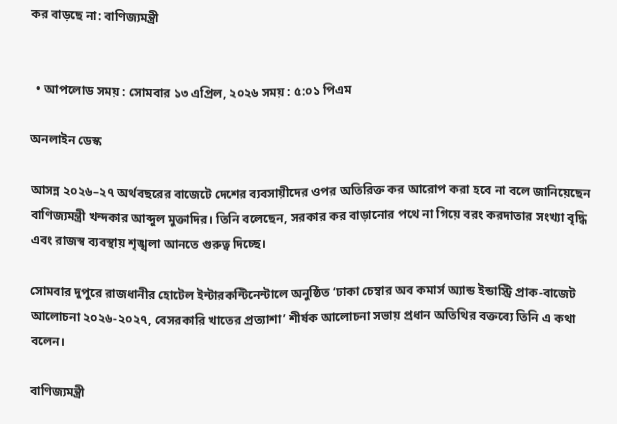কর বাড়ছে না: বাণিজ্যমন্ত্রী


  • আপলোড সময় : সোমবার ১৩ এপ্রিল, ২০২৬ সময় : ৫:০১ পিএম

অনলাইন ডেস্ক

আসন্ন ২০২৬–২৭ অর্থবছরের বাজেটে দেশের ব্যবসায়ীদের ওপর অতিরিক্ত কর আরোপ করা হবে না বলে জানিয়েছেন বাণিজ্যমন্ত্রী খন্দকার আব্দুল মুক্তাদির। তিনি বলেছেন, সরকার কর বাড়ানোর পথে না গিয়ে বরং করদাতার সংখ্যা বৃদ্ধি এবং রাজস্ব ব্যবস্থায় শৃঙ্খলা আনতে গুরুত্ব দিচ্ছে।

সোমবার দুপুরে রাজধানীর হোটেল ইন্টারকন্টিনেন্টালে অনুষ্ঠিত ‘ঢাকা চেম্বার অব কমার্স অ্যান্ড ইন্ডাস্ট্রি প্রাক-বাজেট আলোচনা ২০২৬-২০২৭, বেসরকারি খাতের প্রত্যাশা’ শীর্ষক আলোচনা সভায় প্রধান অতিথির বক্তব্যে তিনি এ কথা বলেন।

বাণিজ্যমন্ত্রী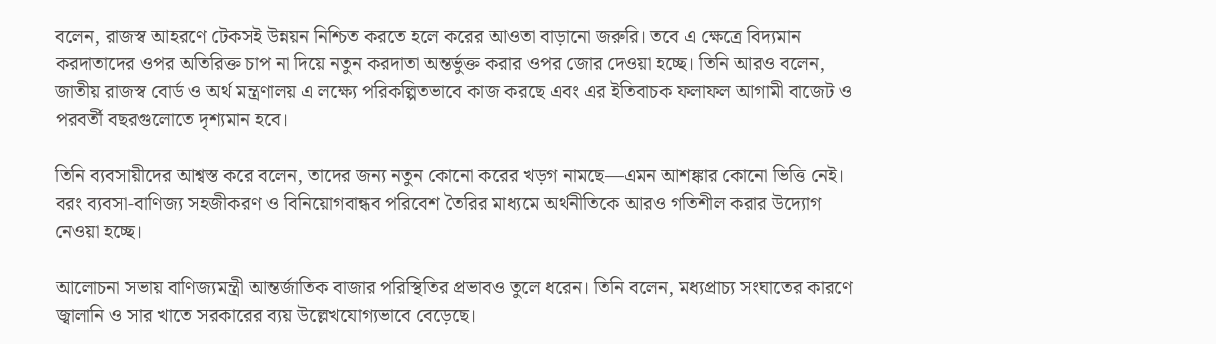বলেন, রাজস্ব আহরণে টেকসই উন্নয়ন নিশ্চিত করতে হলে করের আওতা বাড়ানো জরুরি। তবে এ ক্ষেত্রে বিদ্যমান করদাতাদের ওপর অতিরিক্ত চাপ না দিয়ে নতুন করদাতা অন্তর্ভুক্ত করার ওপর জোর দেওয়া হচ্ছে। তিনি আরও বলেন, জাতীয় রাজস্ব বোর্ড ও অর্থ মন্ত্রণালয় এ লক্ষ্যে পরিকল্পিতভাবে কাজ করছে এবং এর ইতিবাচক ফলাফল আগামী বাজেট ও পরবর্তী বছরগুলোতে দৃশ্যমান হবে।

তিনি ব্যবসায়ীদের আশ্বস্ত করে বলেন, তাদের জন্য নতুন কোনো করের খড়গ নামছে—এমন আশঙ্কার কোনো ভিত্তি নেই। বরং ব্যবসা-বাণিজ্য সহজীকরণ ও বিনিয়োগবান্ধব পরিবেশ তৈরির মাধ্যমে অর্থনীতিকে আরও গতিশীল করার উদ্যোগ নেওয়া হচ্ছে।

আলোচনা সভায় বাণিজ্যমন্ত্রী আন্তর্জাতিক বাজার পরিস্থিতির প্রভাবও তুলে ধরেন। তিনি বলেন, মধ্যপ্রাচ্য সংঘাতের কারণে জ্বালানি ও সার খাতে সরকারের ব্যয় উল্লেখযোগ্যভাবে বেড়েছে।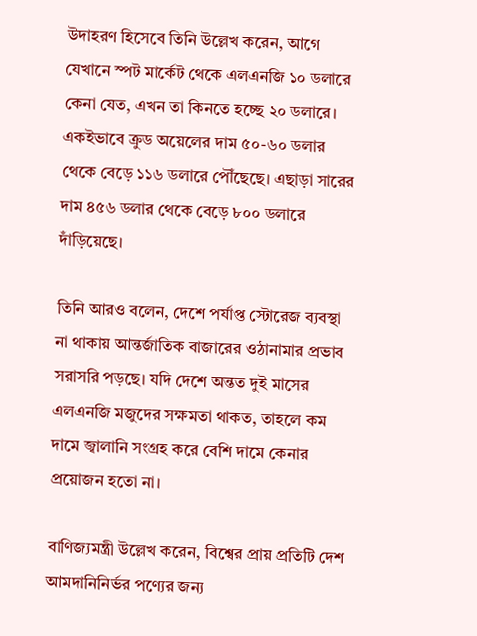উদাহরণ হিসেবে তিনি উল্লেখ করেন, আগে যেখানে স্পট মার্কেট থেকে এলএনজি ১০ ডলারে কেনা যেত, এখন তা কিনতে হচ্ছে ২০ ডলারে। একইভাবে ক্রুড অয়েলের দাম ৫০-৬০ ডলার থেকে বেড়ে ১১৬ ডলারে পৌঁছেছে। এছাড়া সারের দাম ৪৫৬ ডলার থেকে বেড়ে ৮০০ ডলারে দাঁড়িয়েছে।

তিনি আরও বলেন, দেশে পর্যাপ্ত স্টোরেজ ব্যবস্থা না থাকায় আন্তর্জাতিক বাজারের ওঠানামার প্রভাব সরাসরি পড়ছে। যদি দেশে অন্তত দুই মাসের এলএনজি মজুদের সক্ষমতা থাকত, তাহলে কম দামে জ্বালানি সংগ্রহ করে বেশি দামে কেনার প্রয়োজন হতো না।

বাণিজ্যমন্ত্রী উল্লেখ করেন, বিশ্বের প্রায় প্রতিটি দেশ আমদানিনির্ভর পণ্যের জন্য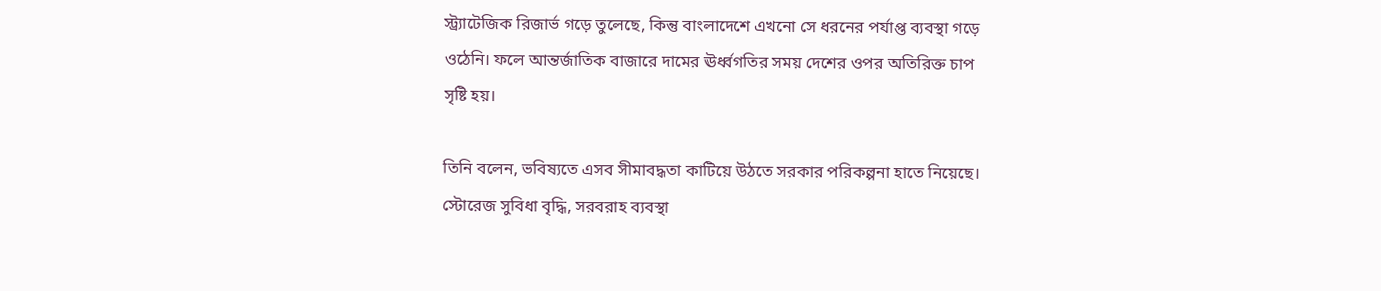স্ট্র্যাটেজিক রিজার্ভ গড়ে তুলেছে, কিন্তু বাংলাদেশে এখনো সে ধরনের পর্যাপ্ত ব্যবস্থা গড়ে ওঠেনি। ফলে আন্তর্জাতিক বাজারে দামের ঊর্ধ্বগতির সময় দেশের ওপর অতিরিক্ত চাপ সৃষ্টি হয়।

তিনি বলেন, ভবিষ্যতে এসব সীমাবদ্ধতা কাটিয়ে উঠতে সরকার পরিকল্পনা হাতে নিয়েছে। স্টোরেজ সুবিধা বৃদ্ধি, সরবরাহ ব্যবস্থা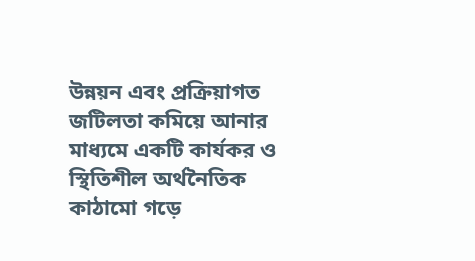উন্নয়ন এবং প্রক্রিয়াগত জটিলতা কমিয়ে আনার মাধ্যমে একটি কার্যকর ও স্থিতিশীল অর্থনৈতিক কাঠামো গড়ে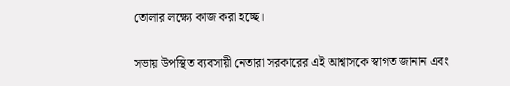তোলার লক্ষ্যে কাজ করা হচ্ছে।

সভায় উপস্থিত ব্যবসায়ী নেতারা সরকারের এই আশ্বাসকে স্বাগত জানান এবং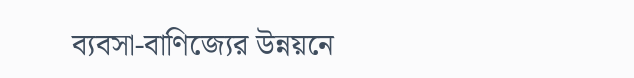ব্যবসা-বাণিজ্যের উন্নয়নে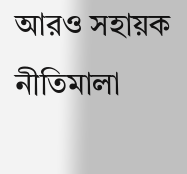আরও সহায়ক নীতিমালা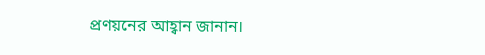প্রণয়নের আহ্বান জানান।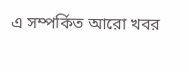এ সম্পর্কিত আরো খবর